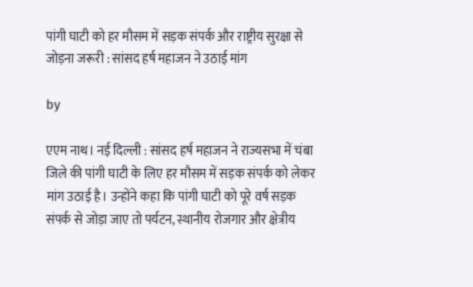पांगी घाटी को हर मौसम में सड़क संपर्क और राष्ट्रीय सुरक्षा से जोड़ना जरूरी : सांसद हर्ष महाजन ने उठाई मांग

by

एएम नाथ। नई दिल्ली : सांसद हर्ष महाजन ने राज्यसभा में चंबा जिले की पांगी घाटी के लिए हर मौसम में सड़क संपर्क को लेकर मांग उठाई है। उन्होंने कहा कि पांगी घाटी को पूरे वर्ष सड़क संपर्क से जोड़ा जाए तो पर्यटन, स्थानीय रोजगार और क्षेत्रीय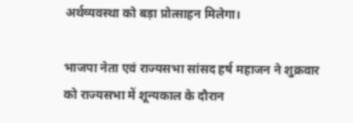अर्थव्यवस्था को बड़ा प्रोत्साहन मिलेगा।

भाजपा नेता एवं राज्यसभा सांसद हर्ष महाजन ने शुक्रवार को राज्यसभा में शून्यकाल के दौरान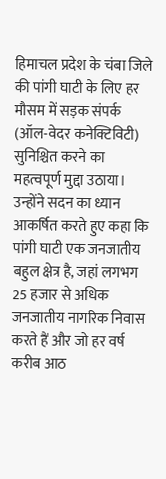हिमाचल प्रदेश के चंबा जिले की पांगी घाटी के लिए हर मौसम में सड़क संपर्क (ऑल-वेदर कनेक्टिविटी) सुनिश्चित करने का महत्वपूर्ण मुद्दा उठाया। उन्होंने सदन का ध्यान आकर्षित करते हुए कहा कि पांगी घाटी एक जनजातीय बहुल क्षेत्र है, जहां लगभग 25 हजार से अधिक जनजातीय नागरिक निवास करते हैं और जो हर वर्ष करीब आठ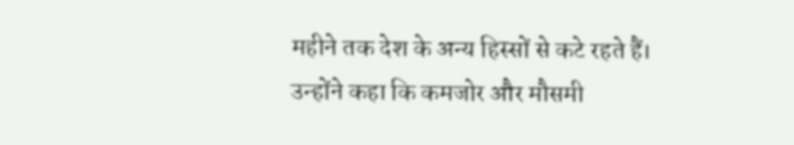महीने तक देश के अन्य हिस्सों से कटे रहते हैं।
उन्होंने कहा कि कमजोर और मौसमी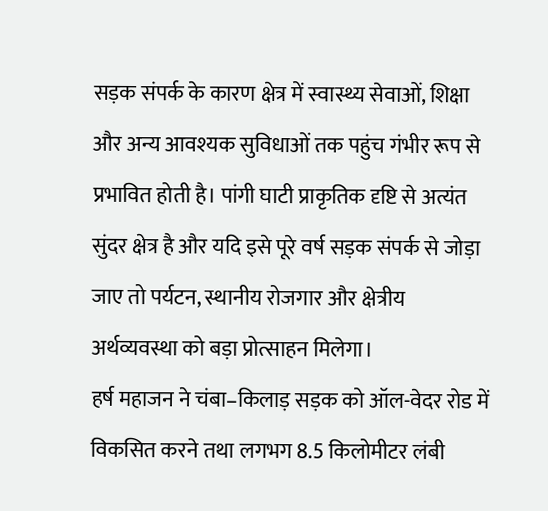सड़क संपर्क के कारण क्षेत्र में स्वास्थ्य सेवाओं, शिक्षा और अन्य आवश्यक सुविधाओं तक पहुंच गंभीर रूप से प्रभावित होती है। पांगी घाटी प्राकृतिक दृष्टि से अत्यंत सुंदर क्षेत्र है और यदि इसे पूरे वर्ष सड़क संपर्क से जोड़ा जाए तो पर्यटन, स्थानीय रोजगार और क्षेत्रीय अर्थव्यवस्था को बड़ा प्रोत्साहन मिलेगा।
हर्ष महाजन ने चंबा–किलाड़ सड़क को ऑल-वेदर रोड में विकसित करने तथा लगभग 8.5 किलोमीटर लंबी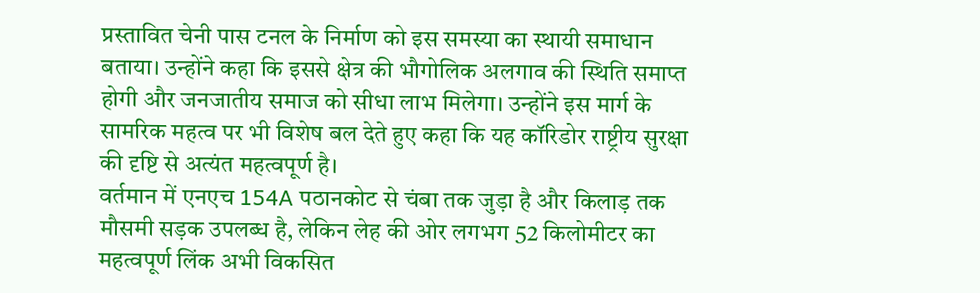प्रस्तावित चेनी पास टनल के निर्माण को इस समस्या का स्थायी समाधान बताया। उन्होंने कहा कि इससे क्षेत्र की भौगोलिक अलगाव की स्थिति समाप्त होगी और जनजातीय समाज को सीधा लाभ मिलेगा। उन्होंने इस मार्ग के सामरिक महत्व पर भी विशेष बल देते हुए कहा कि यह कॉरिडोर राष्ट्रीय सुरक्षा की दृष्टि से अत्यंत महत्वपूर्ण है।
वर्तमान में एनएच 154A पठानकोट से चंबा तक जुड़ा है और किलाड़ तक मौसमी सड़क उपलब्ध है, लेकिन लेह की ओर लगभग 52 किलोमीटर का महत्वपूर्ण लिंक अभी विकसित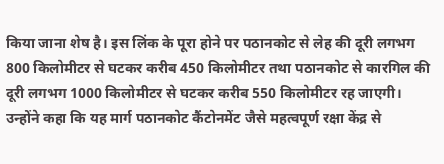किया जाना शेष है। इस लिंक के पूरा होने पर पठानकोट से लेह की दूरी लगभग 800 किलोमीटर से घटकर करीब 450 किलोमीटर तथा पठानकोट से कारगिल की दूरी लगभग 1000 किलोमीटर से घटकर करीब 550 किलोमीटर रह जाएगी।
उन्होंने कहा कि यह मार्ग पठानकोट कैंटोनमेंट जैसे महत्वपूर्ण रक्षा केंद्र से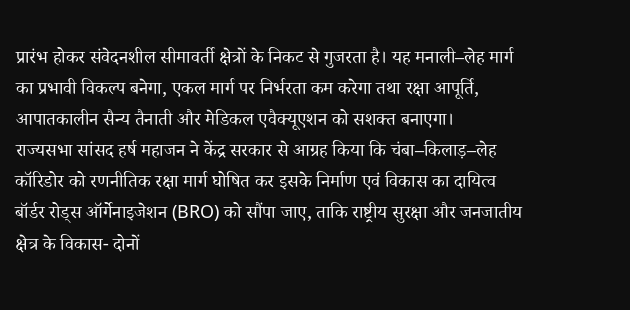प्रारंभ होकर संवेदनशील सीमावर्ती क्षेत्रों के निकट से गुजरता है। यह मनाली–लेह मार्ग का प्रभावी विकल्प बनेगा, एकल मार्ग पर निर्भरता कम करेगा तथा रक्षा आपूर्ति, आपातकालीन सैन्य तैनाती और मेडिकल एवैक्यूएशन को सशक्त बनाएगा।
राज्यसभा सांसद हर्ष महाजन ने केंद्र सरकार से आग्रह किया कि चंबा–किलाड़–लेह कॉरिडोर को रणनीतिक रक्षा मार्ग घोषित कर इसके निर्माण एवं विकास का दायित्व बॉर्डर रोड्स ऑर्गेनाइजेशन (BRO) को सौंपा जाए, ताकि राष्ट्रीय सुरक्षा और जनजातीय क्षेत्र के विकास- दोनों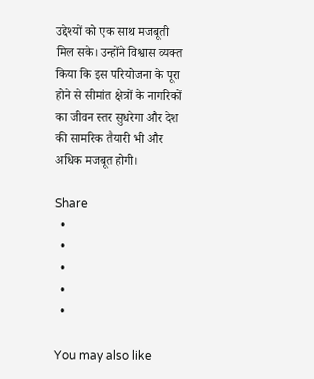उद्देश्यों को एक साथ मजबूती मिल सके। उन्होंने विश्वास व्यक्त किया कि इस परियोजना के पूरा होने से सीमांत क्षेत्रों के नागरिकों का जीवन स्तर सुधरेगा और देश की सामरिक तैयारी भी और अधिक मजबूत होगी।

Share
  •
  •
  •
  •
  •

You may also like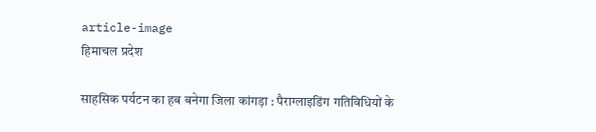article-image
हिमाचल प्रदेश

साहसिक पर्यटन का हब बनेगा जिला कांगड़ा : पैराग्लाइडिंग गतिविधियों के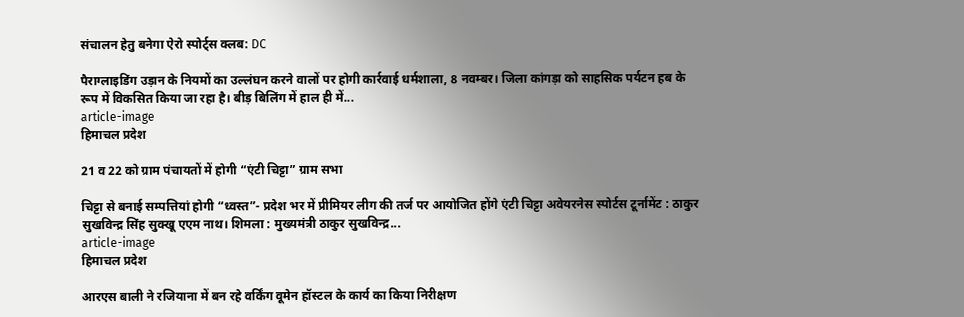संचालन हेतु बनेगा ऐरो स्पोर्ट्स क्लब: DC

पैराग्लाइडिंग उड़ान के नियमों का उल्लंघन करने वालों पर होगी कार्रवाई धर्मशाला, 8 नवम्बर। जिला कांगड़ा को साहसिक पर्यटन हब के रूप में विकसित किया जा रहा है। बीड़ बिलिंग में हाल ही में...
article-image
हिमाचल प्रदेश

21 व 22 को ग्राम पंचायतों में होगी “एंटी चिट्टा” ग्राम सभा

चिट्टा से बनाई सम्पत्तियां होगी “ध्वस्त”- प्रदेश भर में प्रीमियर लीग की तर्ज पर आयोजित होंगे एंटी चिट्टा अवेयरनेस स्पोर्टस टूर्नामेंट : ठाकुर सुखविन्द्र सिंह सुक्खू एएम नाथ। शिमला : मुख्यमंत्री ठाकुर सुखविन्द्र...
article-image
हिमाचल प्रदेश

आरएस बाली ने रजियाना में बन रहे वर्किंग वूमेन हॉस्टल के कार्य का किया निरीक्षण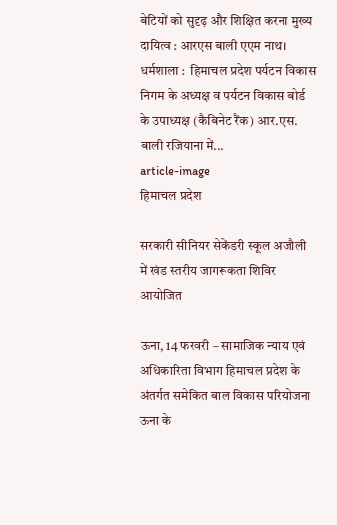बेटियों को सुदृढ़ और शिक्षित करना मुख्य दायित्व : आरएस बाली एएम नाथ। धर्मशाला :  हिमाचल प्रदेश पर्यटन विकास निगम के अध्यक्ष व पर्यटन विकास बोर्ड के उपाध्यक्ष (कैबिनेट रैंक) आर.एस. बाली रजियाना में...
article-image
हिमाचल प्रदेश

सरकारी सीनियर सेकेंडरी स्कूल अजौली में खंड स्तरीय जागरूकता शिविर आयोजित

ऊना, 14 फरवरी – सामाजिक न्याय एवं अधिकारिता विभाग हिमाचल प्रदेश के अंतर्गत समेकित बाल विकास परियोजना ऊना के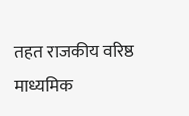तहत राजकीय वरिष्ठ माध्यमिक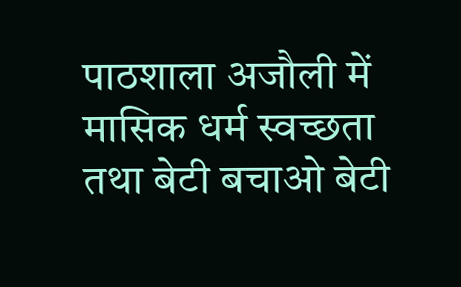पाठशाला अजौली में मासिक धर्म स्वच्छता तथा बेटी बचाओ बेटी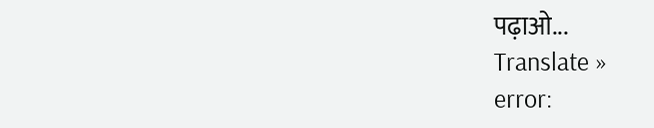पढ़ाओ...
Translate »
error: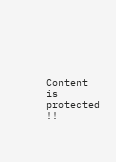Content is protected !!